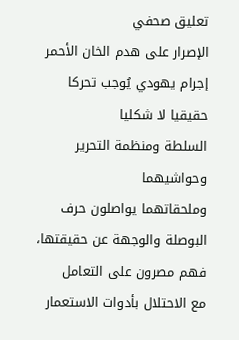تعليق صحفي
الإصرار على هدم الخان الأحمر إجرام يهودي يُوجب تحركا حقيقيا لا شكليا
السلطة ومنظمة التحرير وحواشيهما
وملحقاتهما يواصلون حرف البوصلة والوجهة عن حقيقتها، فهم مصرون على التعامل
مع الاحتلال بأدوات الاستعمار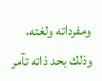ومفرداته ولغته، وذلك بحد ذاته تآمر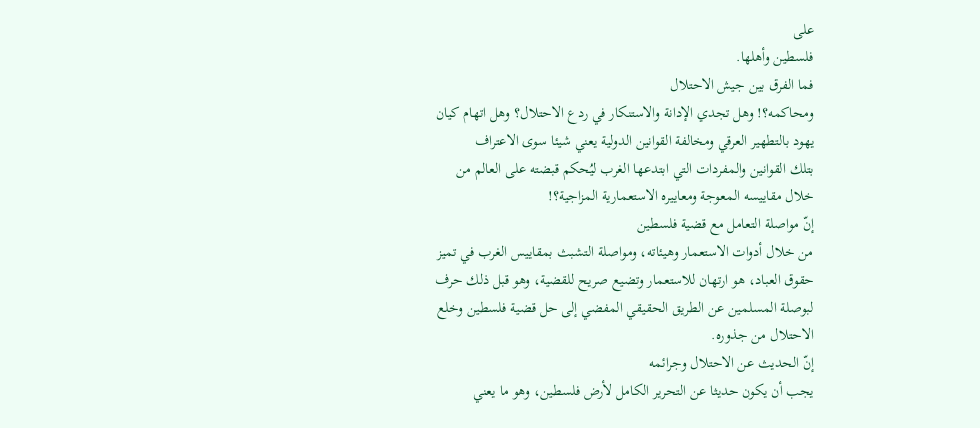على
فلسطين وأهلها.
فما الفرق بين جيش الاحتلال
ومحاكمه؟! وهل تجدي الإدانة والاستنكار في ردع الاحتلال؟ وهل اتهام كيان
يهود بالتطهير العرقي ومخالفة القوانين الدولية يعني شيئا سوى الاعتراف
بتلك القوانين والمفردات التي ابتدعها الغرب ليُحكم قبضته على العالم من
خلال مقاييسه المعوجة ومعاييره الاستعمارية المزاجية؟!
إنّ مواصلة التعامل مع قضية فلسطين
من خلال أدوات الاستعمار وهيئاته، ومواصلة التشبث بمقاييس الغرب في تميز
حقوق العباد، هو ارتهان للاستعمار وتضيع صريح للقضية، وهو قبل ذلك حرف
لبوصلة المسلمين عن الطريق الحقيقي المفضي إلى حل قضية فلسطين وخلع
الاحتلال من جذوره.
إنّ الحديث عن الاحتلال وجرائمه
يجب أن يكون حديثا عن التحرير الكامل لأرض فلسطين، وهو ما يعني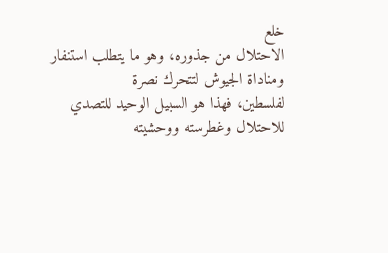خلع
الاحتلال من جذوره، وهو ما يتطلب استنفار ومناداة الجيوش لتتحرك نصرة
لفلسطين، فهذا هو السبيل الوحيد للتصدي للاحتلال وغطرسته ووحشيته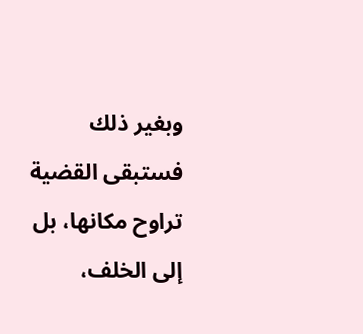وبغير ذلك
فستبقى القضية تراوح مكانها، بل إلى الخلف،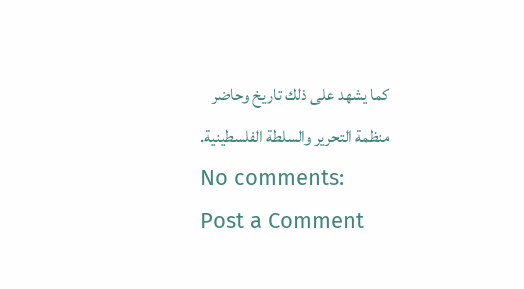كما يشهد على ذلك تاريخ وحاضر
منظمة التحرير والسلطة الفلسطينية.
No comments:
Post a Comment